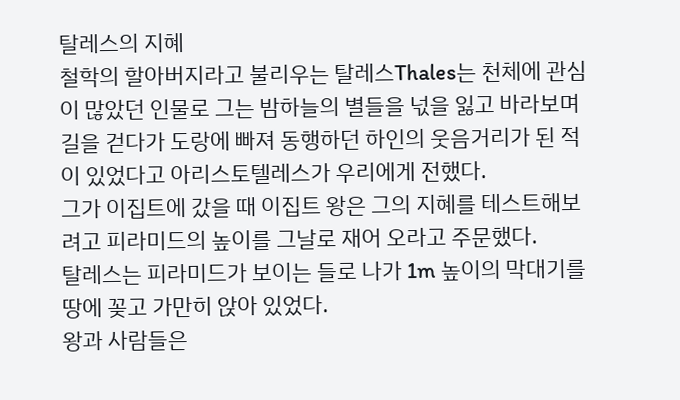탈레스의 지혜
철학의 할아버지라고 불리우는 탈레스Thales는 천체에 관심이 많았던 인물로 그는 밤하늘의 별들을 넋을 잃고 바라보며 길을 걷다가 도랑에 빠져 동행하던 하인의 웃음거리가 된 적이 있었다고 아리스토텔레스가 우리에게 전했다.
그가 이집트에 갔을 때 이집트 왕은 그의 지혜를 테스트해보려고 피라미드의 높이를 그날로 재어 오라고 주문했다.
탈레스는 피라미드가 보이는 들로 나가 1m 높이의 막대기를 땅에 꽂고 가만히 앉아 있었다.
왕과 사람들은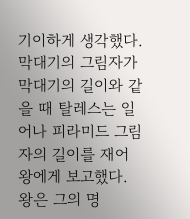기이하게 생각했다.
막대기의 그림자가 막대기의 길이와 같을 때 탈레스는 일어나 피라미드 그림자의 길이를 재어 왕에게 보고했다.
왕은 그의 명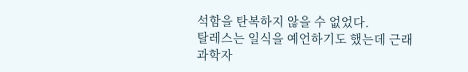석함을 탄복하지 않을 수 없었다.
탈레스는 일식을 예언하기도 했는데 근래 과학자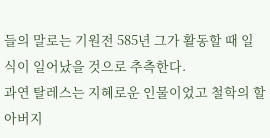들의 말로는 기원전 585년 그가 활동할 때 일식이 일어났을 것으로 추측한다.
과연 탈레스는 지혜로운 인물이었고 철학의 할아버지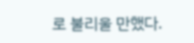로 불리울 만했다.